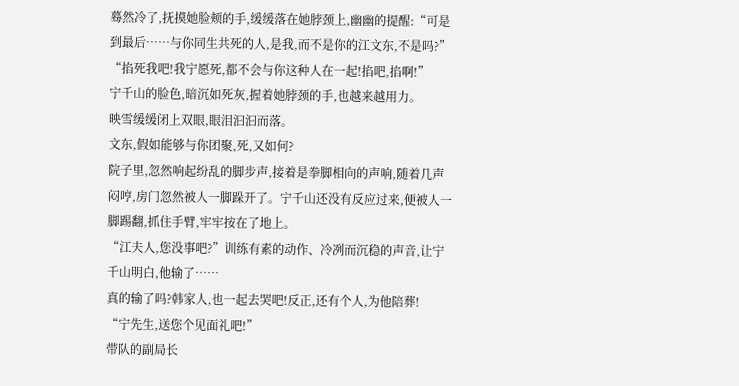蓦然冷了,抚摸她脸颊的手,缓缓落在她脖颈上,幽幽的提醒:“可是到最后……与你同生共死的人,是我,而不是你的江文东,不是吗?”
“掐死我吧!我宁愿死,都不会与你这种人在一起!掐吧,掐啊!”
宁千山的脸色,暗沉如死灰,握着她脖颈的手,也越来越用力。
映雪缓缓闭上双眼,眼泪汩汩而落。
文东,假如能够与你团聚,死,又如何?
院子里,忽然响起纷乱的脚步声,接着是拳脚相向的声响,随着几声闷哼,房门忽然被人一脚跺开了。宁千山还没有反应过来,便被人一脚踢翻,抓住手臂,牢牢按在了地上。
“江夫人,您没事吧?”训练有素的动作、冷冽而沉稳的声音,让宁千山明白,他输了……
真的输了吗?韩家人,也一起去哭吧!反正,还有个人,为他陪葬!
“宁先生,送您个见面礼吧!”
带队的副局长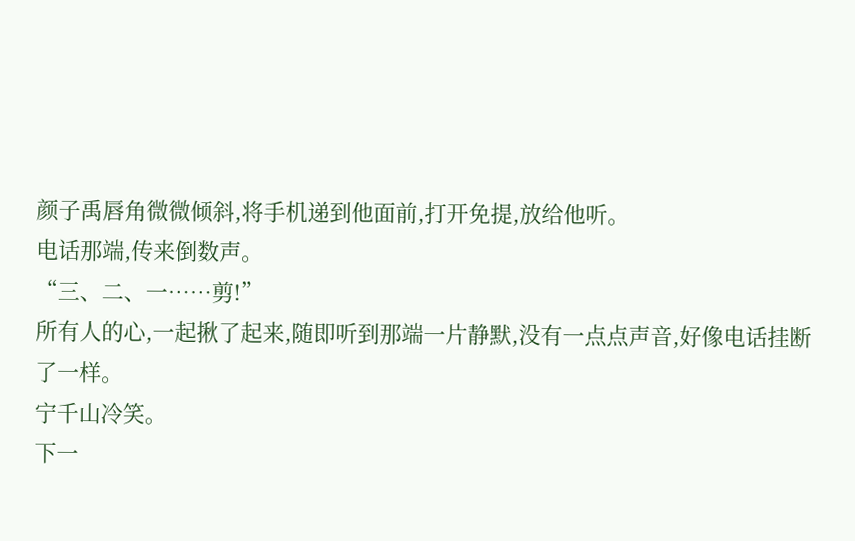颜子禹唇角微微倾斜,将手机递到他面前,打开免提,放给他听。
电话那端,传来倒数声。
“三、二、一……剪!”
所有人的心,一起揪了起来,随即听到那端一片静默,没有一点点声音,好像电话挂断了一样。
宁千山冷笑。
下一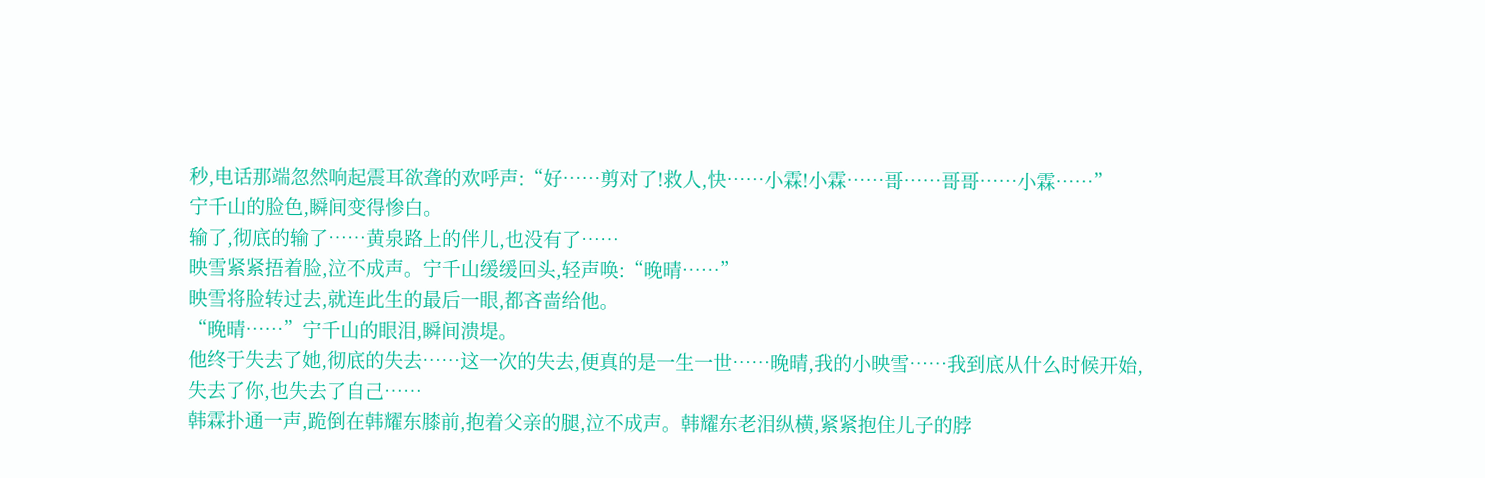秒,电话那端忽然响起震耳欲聋的欢呼声:“好……剪对了!救人,快……小霖!小霖……哥……哥哥……小霖……”
宁千山的脸色,瞬间变得惨白。
输了,彻底的输了……黄泉路上的伴儿,也没有了……
映雪紧紧捂着脸,泣不成声。宁千山缓缓回头,轻声唤:“晚晴……”
映雪将脸转过去,就连此生的最后一眼,都吝啬给他。
“晚晴……”宁千山的眼泪,瞬间溃堤。
他终于失去了她,彻底的失去……这一次的失去,便真的是一生一世……晚晴,我的小映雪……我到底从什么时候开始,失去了你,也失去了自己……
韩霖扑通一声,跪倒在韩耀东膝前,抱着父亲的腿,泣不成声。韩耀东老泪纵横,紧紧抱住儿子的脖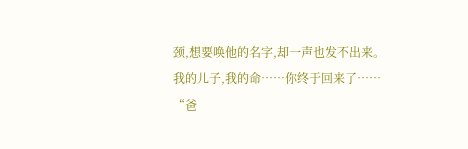颈,想要唤他的名字,却一声也发不出来。
我的儿子,我的命……你终于回来了……
“爸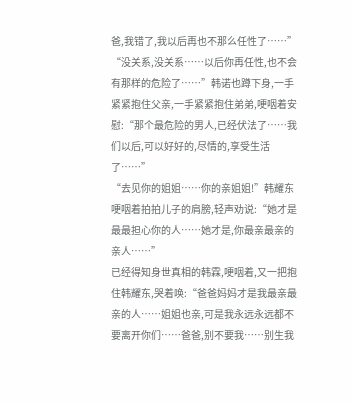爸,我错了,我以后再也不那么任性了……”
“没关系,没关系……以后你再任性,也不会有那样的危险了……”韩诺也蹲下身,一手紧紧抱住父亲,一手紧紧抱住弟弟,哽咽着安慰:“那个最危险的男人,已经伏法了……我们以后,可以好好的,尽情的,享受生活了……”
“去见你的姐姐……你的亲姐姐!”韩耀东哽咽着拍拍儿子的肩膀,轻声劝说:“她才是最最担心你的人……她才是,你最亲最亲的亲人……”
已经得知身世真相的韩霖,哽咽着,又一把抱住韩耀东,哭着唤:“爸爸妈妈才是我最亲最亲的人……姐姐也亲,可是我永远永远都不要离开你们……爸爸,别不要我……别生我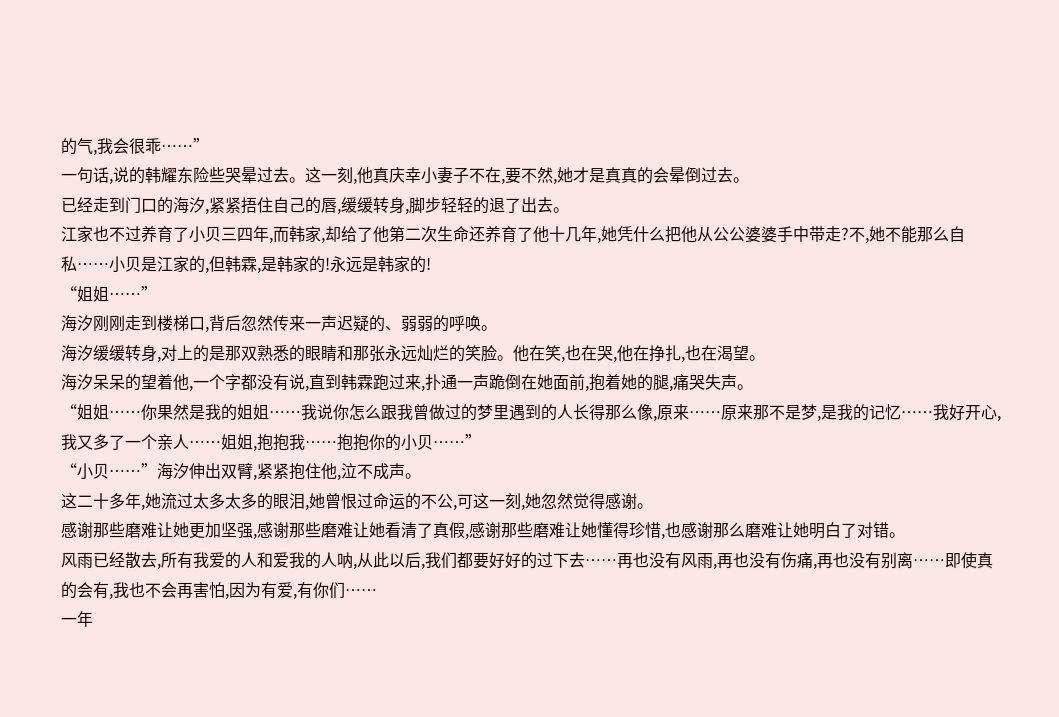的气,我会很乖……”
一句话,说的韩耀东险些哭晕过去。这一刻,他真庆幸小妻子不在,要不然,她才是真真的会晕倒过去。
已经走到门口的海汐,紧紧捂住自己的唇,缓缓转身,脚步轻轻的退了出去。
江家也不过养育了小贝三四年,而韩家,却给了他第二次生命还养育了他十几年,她凭什么把他从公公婆婆手中带走?不,她不能那么自私……小贝是江家的,但韩霖,是韩家的!永远是韩家的!
“姐姐……”
海汐刚刚走到楼梯口,背后忽然传来一声迟疑的、弱弱的呼唤。
海汐缓缓转身,对上的是那双熟悉的眼睛和那张永远灿烂的笑脸。他在笑,也在哭,他在挣扎,也在渴望。
海汐呆呆的望着他,一个字都没有说,直到韩霖跑过来,扑通一声跪倒在她面前,抱着她的腿,痛哭失声。
“姐姐……你果然是我的姐姐……我说你怎么跟我曾做过的梦里遇到的人长得那么像,原来……原来那不是梦,是我的记忆……我好开心,我又多了一个亲人……姐姐,抱抱我……抱抱你的小贝……”
“小贝……”海汐伸出双臂,紧紧抱住他,泣不成声。
这二十多年,她流过太多太多的眼泪,她曾恨过命运的不公,可这一刻,她忽然觉得感谢。
感谢那些磨难让她更加坚强,感谢那些磨难让她看清了真假,感谢那些磨难让她懂得珍惜,也感谢那么磨难让她明白了对错。
风雨已经散去,所有我爱的人和爱我的人呐,从此以后,我们都要好好的过下去……再也没有风雨,再也没有伤痛,再也没有别离……即使真的会有,我也不会再害怕,因为有爱,有你们……
一年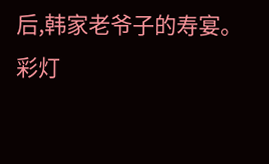后,韩家老爷子的寿宴。
彩灯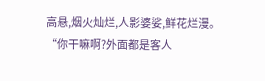高悬,烟火灿烂,人影婆娑,鲜花烂漫。
“你干嘛啊?外面都是客人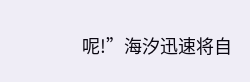呢!”海汐迅速将自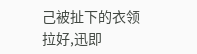己被扯下的衣领拉好,迅即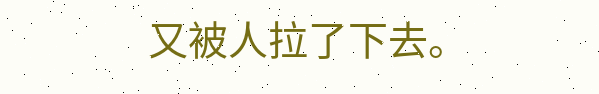又被人拉了下去。